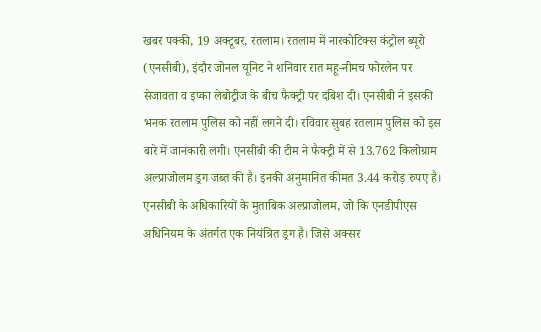खबर पक्की, 19 अक्टूबर, रतलाम। रतलाम में नारकोटिक्स कंट्रोल ब्यूरो (एनसीबी), इंदौर जोनल यूनिट ने शनिवार रात महू-नीमच फोरलेन पर सेजावता व इप्का लेबोट्रीज के बीच फैक्ट्री पर दबिश दी। एनसीबी ने इसकी भनक रतलाम पुलिस को नहीं लगने दी। रविवार सुबह रतलाम पुलिस को इस बारे में जानकारी लगी। एनसीबी की टीम ने फैक्ट्री में से 13.762 किलोग्राम अल्प्राजोलम ड्रग जब्त की है। इनकी अनुमानित कीमत 3.44 करोड़ रुपए है।
एनसीबी के अधिकारियों के मुताबिक अल्प्राजोलम, जो कि एनडीपीएस अधिनियम के अंतर्गत एक नियंत्रित ड्रग है। जिसे अक्सर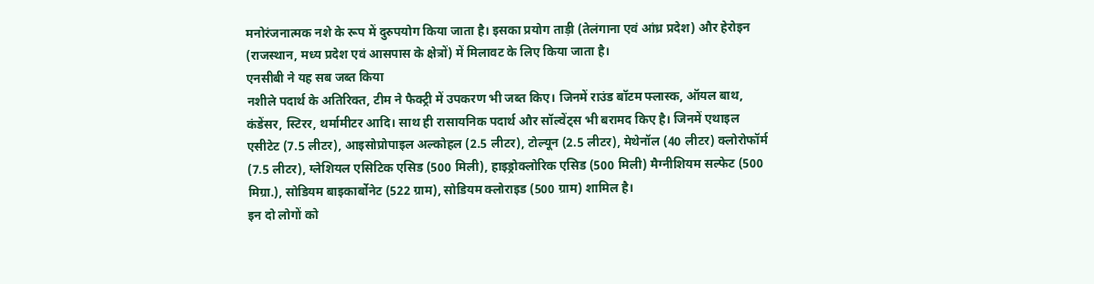मनोरंजनात्मक नशे के रूप में दुरुपयोग किया जाता है। इसका प्रयोग ताड़ी (तेलंगाना एवं आंध्र प्रदेश) और हेरोइन (राजस्थान, मध्य प्रदेश एवं आसपास के क्षेत्रों) में मिलावट के लिए किया जाता है।
एनसीबी ने यह सब जब्त किया
नशीले पदार्थ के अतिरिक्त, टीम ने फैक्ट्री में उपकरण भी जब्त किए। जिनमें राउंड बॉटम फ्लास्क, ऑयल बाथ, कंडेंसर, स्टिरर, थर्मामीटर आदि। साथ ही रासायनिक पदार्थ और सॉल्वेंट्स भी बरामद किए है। जिनमें एथाइल एसीटेट (7.5 लीटर), आइसोप्रोपाइल अल्कोहल (2.5 लीटर), टोल्यून (2.5 लीटर), मेथेनॉल (40 लीटर) क्लोरोफॉर्म (7.5 लीटर), ग्लेशियल एसिटिक एसिड (500 मिली), हाइड्रोक्लोरिक एसिड (500 मिली) मैग्नीशियम सल्फेट (500 मिग्रा.), सोडियम बाइकार्बोनेट (522 ग्राम), सोडियम क्लोराइड (500 ग्राम) शामिल है।
इन दो लोगों को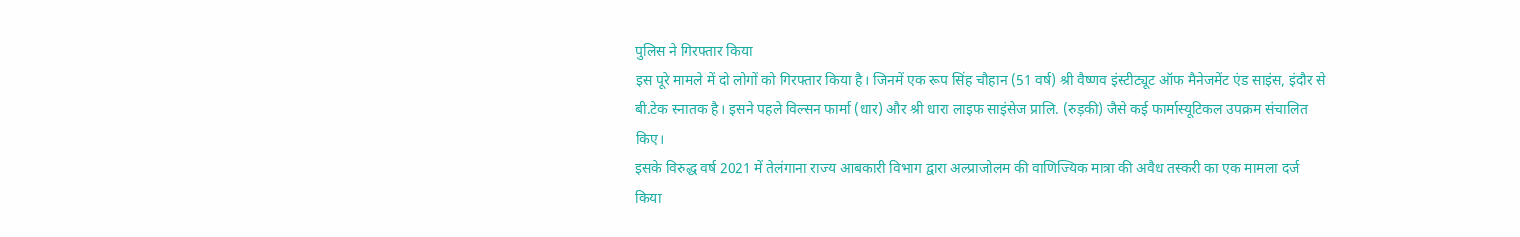पुलिस ने गिरफ्तार किया
इस पूरे मामले में दो लोगों को गिरफ्तार किया है। जिनमें एक रूप सिंह चौहान (51 वर्ष) श्री वैष्णव इंस्टीट्यूट ऑफ मैनेजमेंट एंड साइंस, इंदौर से बी.टेक स्नातक है। इसने पहले विल्सन फार्मा (धार) और श्री धारा लाइफ साइंसेज प्रालि. (रुड़की) जैसे कई फार्मास्यूटिकल उपक्रम संचालित किए।
इसके विरुद्ध वर्ष 2021 में तेलंगाना राज्य आबकारी विभाग द्वारा अल्प्राजोलम की वाणिज्यिक मात्रा की अवैध तस्करी का एक मामला दर्ज किया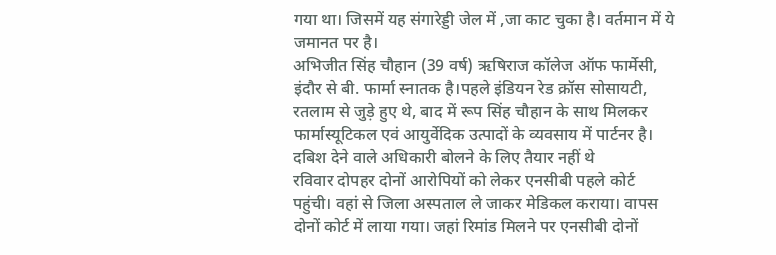गया था। जिसमें यह संगारेड्डी जेल में ,जा काट चुका है। वर्तमान में ये जमानत पर है।
अभिजीत सिंह चौहान (39 वर्ष) ऋषिराज कॉलेज ऑफ फार्मेसी, इंदौर से बी. फार्मा स्नातक है।पहले इंडियन रेड क्रॉस सोसायटी, रतलाम से जुड़े हुए थे, बाद में रूप सिंह चौहान के साथ मिलकर फार्मास्यूटिकल एवं आयुर्वेदिक उत्पादों के व्यवसाय में पार्टनर है।
दबिश देने वाले अधिकारी बोलने के लिए तैयार नहीं थे
रविवार दोपहर दोनों आरोपियों को लेकर एनसीबी पहले कोर्ट पहुंची। वहां से जिला अस्पताल ले जाकर मेडिकल कराया। वापस दोनों कोर्ट में लाया गया। जहां रिमांड मिलने पर एनसीबी दोनों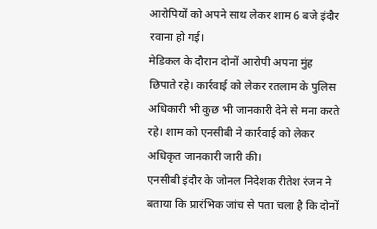आरोपियों को अपने साथ लेकर शाम 6 बजे इंदौर रवाना हो गई।
मेडिकल के दौरान दोनों आरोपी अपना मुंह छिपाते रहे। कार्रवाई को लेकर रतलाम के पुलिस अधिकारी भी कुछ भी जानकारी देने से मना करते रहे। शाम को एनसीबी ने कार्रवाई को लेकर अधिकृत जानकारी जारी की।
एनसीबी इंदौर के जोनल निदेशक रीतेश रंजन ने बताया कि प्रारंभिक जांच से पता चला है कि दोनों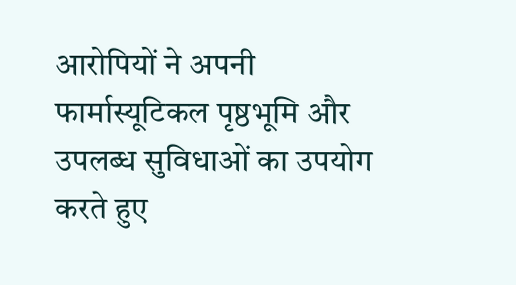आरोपियों ने अपनी फार्मास्यूटिकल पृष्ठभूमि और उपलब्ध सुविधाओं का उपयोग करते हुए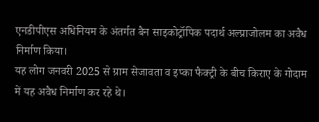एनडीपीएस अधिनियम के अंतर्गत बैन साइकोट्रॉपिक पदार्थ अल्प्राजोलम का अवैध निर्माण किया।
यह लोग जनवरी 2025 से ग्राम सेजावता व इप्का फैक्ट्री के बीच किराए के गोदाम में यह अवैध निर्माण कर रहे थे।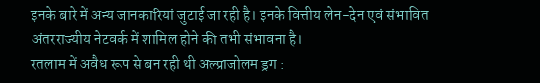इनके बारे में अन्य जानकारियां जुटाई जा रही है। इनके वित्तीय लेन-देन एवं संभावित अंतरराज्यीय नेटवर्क में शामिल होने की तभी संभावना है।
रतलाम में अवैध रूप से बन रही थी अल्प्राजोलम ड्रग :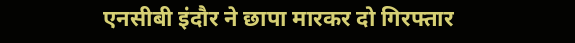एनसीबी इंदौर ने छापा मारकर दो गिरफ्तार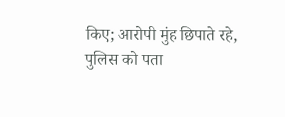किए; आरोपी मुंह छिपाते रहे, पुलिस को पता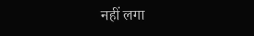नहीं लगा